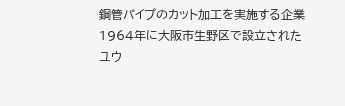鋼管パイプのカット加工を実施する企業
1964年に大阪市生野区で設立されたユウ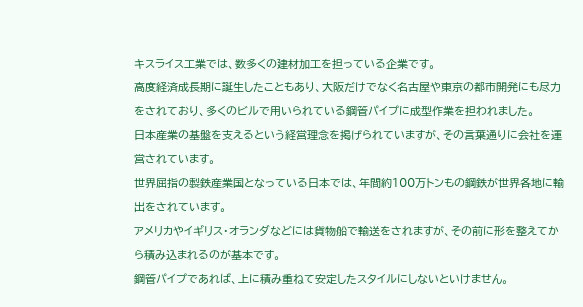キスライス工業では、数多くの建材加工を担っている企業です。
高度経済成長期に誕生したこともあり、大阪だけでなく名古屋や東京の都市開発にも尽力をされており、多くのビルで用いられている鋼管パイプに成型作業を担われました。
日本産業の基盤を支えるという経営理念を掲げられていますが、その言葉通りに会社を運営されています。
世界屈指の製鉄産業国となっている日本では、年間約100万トンもの鋼鉄が世界各地に輸出をされています。
アメリカやイギリス・オランダなどには貨物船で輸送をされますが、その前に形を整えてから積み込まれるのが基本です。
鋼管パイプであれば、上に積み重ねて安定したスタイルにしないといけません。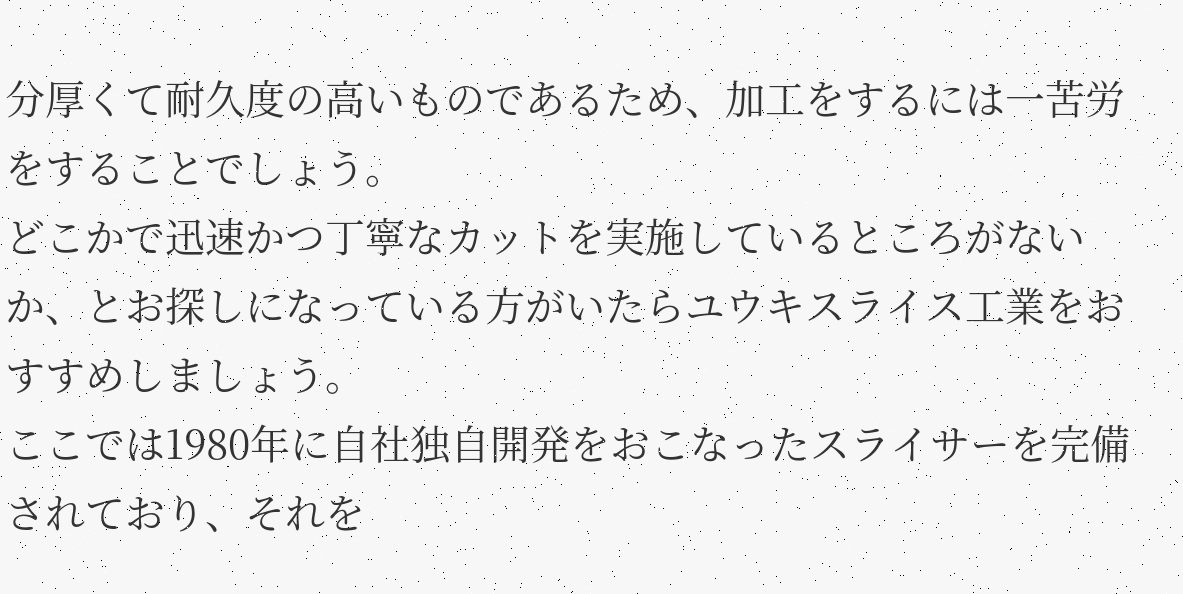分厚くて耐久度の高いものであるため、加工をするには一苦労をすることでしょう。
どこかで迅速かつ丁寧なカットを実施しているところがないか、とお探しになっている方がいたらユウキスライス工業をおすすめしましょう。
ここでは1980年に自社独自開発をおこなったスライサーを完備されており、それを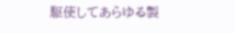駆使してあらゆる製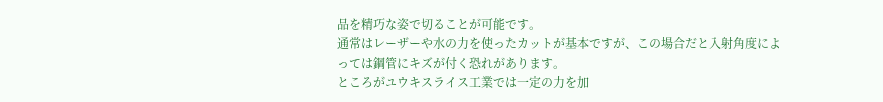品を精巧な姿で切ることが可能です。
通常はレーザーや水の力を使ったカットが基本ですが、この場合だと入射角度によっては鋼管にキズが付く恐れがあります。
ところがユウキスライス工業では一定の力を加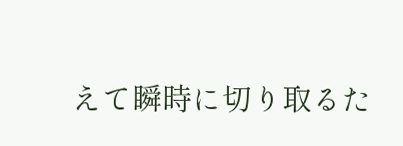えて瞬時に切り取るた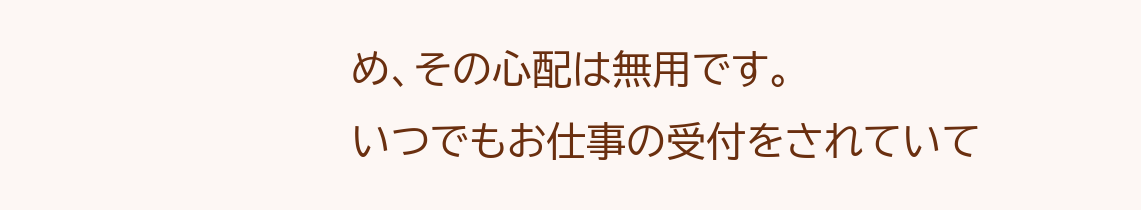め、その心配は無用です。
いつでもお仕事の受付をされていて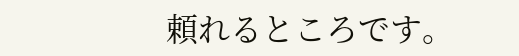頼れるところです。